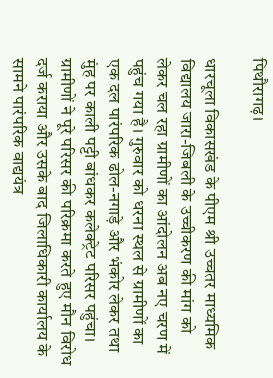पिथौरागढ़।

धारचूला विकासखंड के पीएम श्री उच्चतर माध्यमिक विद्यालय जारा-जिबली के उच्चीकरण की मांग को लेकर चल रहा ग्रामीणों का आंदोलन अब नए चरण में पहुंच गया है। गुरुवार को धरना स्थल से ग्रामीणों का एक दल पारंपरिक ढोल-नगाड़े और भंकोर लेकर तथा मुंह पर काली पट्टी बांधकर कलेक्ट्रेट परिसर पहुंचा। ग्रामीणों ने पूरे परिसर की परिक्रमा करते हुए मौन विरोध दर्ज कराया और उसके बाद जिलाधिकारी कार्यालय के सामने पारंपरिक वाद्ययंत्र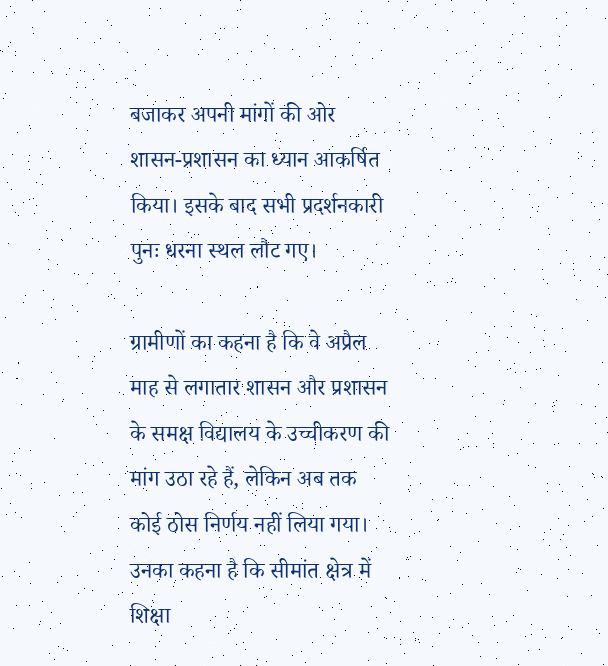बजाकर अपनी मांगों की ओर शासन-प्रशासन का ध्यान आकर्षित किया। इसके बाद सभी प्रदर्शनकारी पुनः धरना स्थल लौट गए।

ग्रामीणों का कहना है कि वे अप्रैल माह से लगातार शासन और प्रशासन के समक्ष विद्यालय के उच्चीकरण की मांग उठा रहे हैं, लेकिन अब तक कोई ठोस निर्णय नहीं लिया गया। उनका कहना है कि सीमांत क्षेत्र में शिक्षा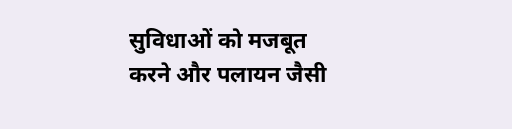सुविधाओं को मजबूत करने और पलायन जैसी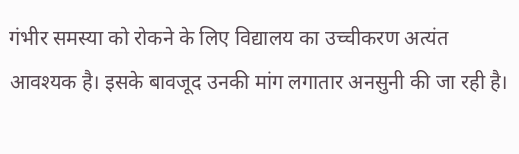गंभीर समस्या को रोकने के लिए विद्यालय का उच्चीकरण अत्यंत आवश्यक है। इसके बावजूद उनकी मांग लगातार अनसुनी की जा रही है।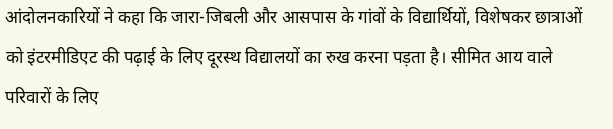आंदोलनकारियों ने कहा कि जारा-जिबली और आसपास के गांवों के विद्यार्थियों, विशेषकर छात्राओं को इंटरमीडिएट की पढ़ाई के लिए दूरस्थ विद्यालयों का रुख करना पड़ता है। सीमित आय वाले परिवारों के लिए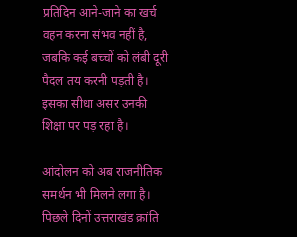प्रतिदिन आने-जाने का खर्च वहन करना संभव नहीं है, जबकि कई बच्चों को लंबी दूरी पैदल तय करनी पड़ती है। इसका सीधा असर उनकी शिक्षा पर पड़ रहा है।

आंदोलन को अब राजनीतिक समर्थन भी मिलने लगा है। पिछले दिनों उत्तराखंड क्रांति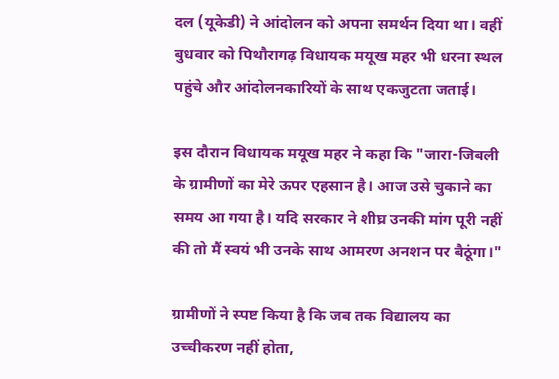दल (यूकेडी) ने आंदोलन को अपना समर्थन दिया था। वहीं बुधवार को पिथौरागढ़ विधायक मयूख महर भी धरना स्थल पहुंचे और आंदोलनकारियों के साथ एकजुटता जताई।

इस दौरान विधायक मयूख महर ने कहा कि "जारा-जिबली के ग्रामीणों का मेरे ऊपर एहसान है। आज उसे चुकाने का समय आ गया है। यदि सरकार ने शीघ्र उनकी मांग पूरी नहीं की तो मैं स्वयं भी उनके साथ आमरण अनशन पर बैठूंगा।"

ग्रामीणों ने स्पष्ट किया है कि जब तक विद्यालय का उच्चीकरण नहीं होता,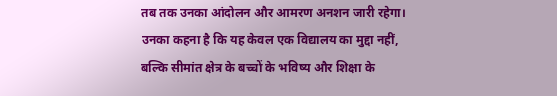तब तक उनका आंदोलन और आमरण अनशन जारी रहेगा। उनका कहना है कि यह केवल एक विद्यालय का मुद्दा नहीं, बल्कि सीमांत क्षेत्र के बच्चों के भविष्य और शिक्षा के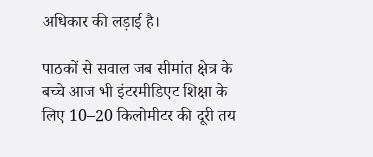अधिकार की लड़ाई है।

पाठकों से सवाल जब सीमांत क्षेत्र के बच्चे आज भी इंटरमीडिएट शिक्षा के लिए 10–20 किलोमीटर की दूरी तय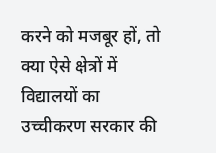करने को मजबूर हों, तो क्या ऐसे क्षेत्रों में विद्यालयों का उच्चीकरण सरकार की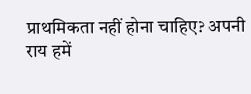प्राथमिकता नहीं होना चाहिए? अपनी राय हमें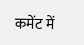कमेंट में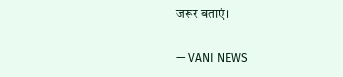जरूर बताएं।

— VANI NEWS